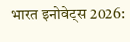भारत इनोवेट्स 2026: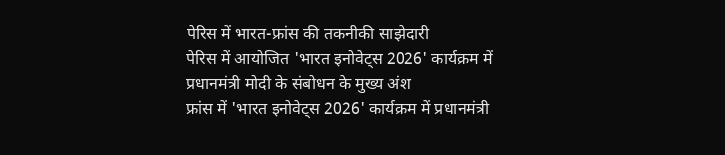पेरिस में भारत-फ्रांस की तकनीकी साझेदारी
पेरिस में आयोजित 'भारत इनोवेट्स 2026' कार्यक्रम में प्रधानमंत्री मोदी के संबोधन के मुख्य अंश
फ्रांस में 'भारत इनोवेट्स 2026' कार्यक्रम में प्रधानमंत्री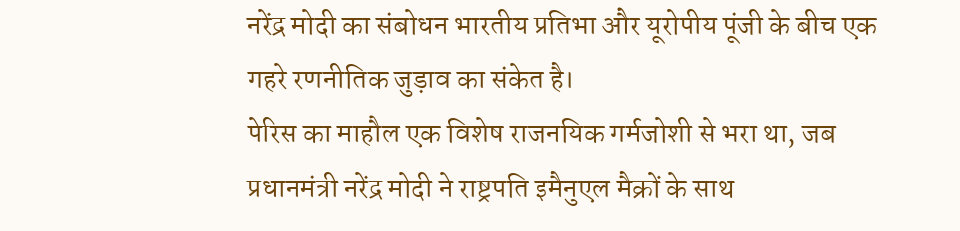नरेंद्र मोदी का संबोधन भारतीय प्रतिभा और यूरोपीय पूंजी के बीच एक गहरे रणनीतिक जुड़ाव का संकेत है।
पेरिस का माहौल एक विशेष राजनयिक गर्मजोशी से भरा था, जब प्रधानमंत्री नरेंद्र मोदी ने राष्ट्रपति इमैनुएल मैक्रों के साथ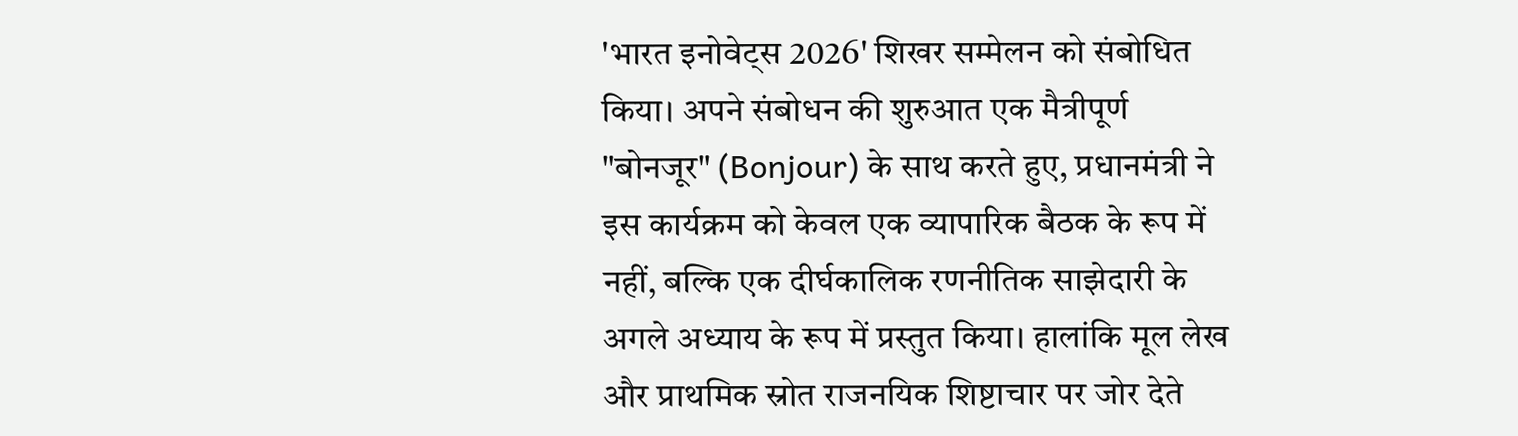'भारत इनोवेट्स 2026' शिखर सम्मेलन को संबोधित किया। अपने संबोधन की शुरुआत एक मैत्रीपूर्ण "बोनजूर" (Bonjour) के साथ करते हुए, प्रधानमंत्री ने इस कार्यक्रम को केवल एक व्यापारिक बैठक के रूप में नहीं, बल्कि एक दीर्घकालिक रणनीतिक साझेदारी के अगले अध्याय के रूप में प्रस्तुत किया। हालांकि मूल लेख और प्राथमिक स्रोत राजनयिक शिष्टाचार पर जोर देते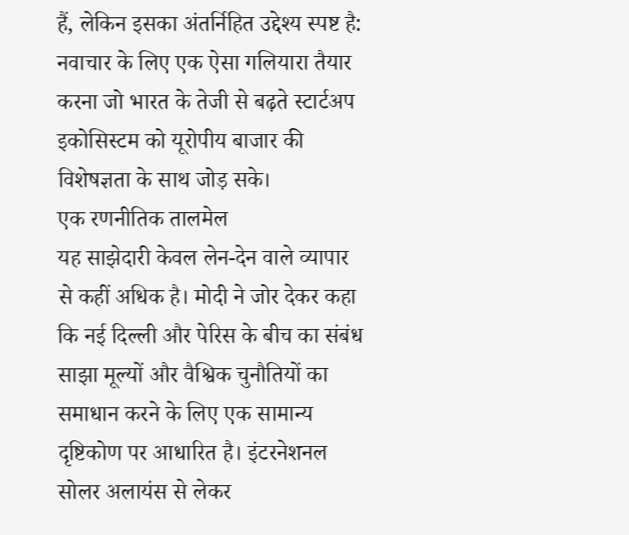हैं, लेकिन इसका अंतर्निहित उद्देश्य स्पष्ट है: नवाचार के लिए एक ऐसा गलियारा तैयार करना जो भारत के तेजी से बढ़ते स्टार्टअप इकोसिस्टम को यूरोपीय बाजार की विशेषज्ञता के साथ जोड़ सके।
एक रणनीतिक तालमेल
यह साझेदारी केवल लेन-देन वाले व्यापार से कहीं अधिक है। मोदी ने जोर देकर कहा कि नई दिल्ली और पेरिस के बीच का संबंध साझा मूल्यों और वैश्विक चुनौतियों का समाधान करने के लिए एक सामान्य दृष्टिकोण पर आधारित है। इंटरनेशनल सोलर अलायंस से लेकर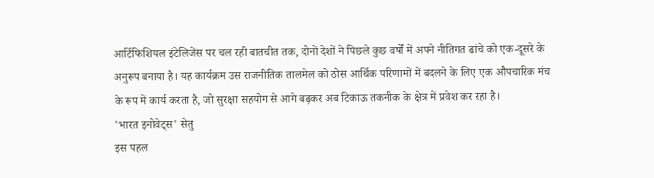आर्टिफिशियल इंटेलिजेंस पर चल रही बातचीत तक, दोनों देशों ने पिछले कुछ वर्षों में अपने नीतिगत ढांचे को एक-दूसरे के अनुरूप बनाया है। यह कार्यक्रम उस राजनीतिक तालमेल को ठोस आर्थिक परिणामों में बदलने के लिए एक औपचारिक मंच के रूप में कार्य करता है, जो सुरक्षा सहयोग से आगे बढ़कर अब टिकाऊ तकनीक के क्षेत्र में प्रवेश कर रहा है।
'भारत इनोवेट्स' सेतु
इस पहल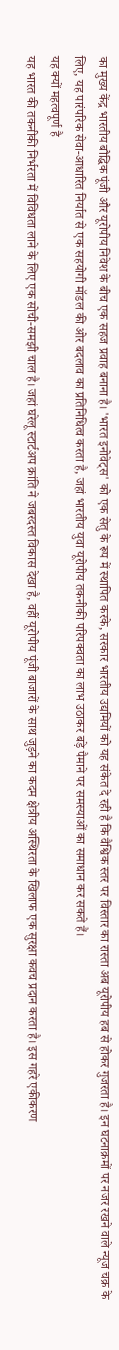का मुख्य केंद्र भारतीय बौद्धिक पूंजी और यूरोपीय निवेश के बीच एक सहज प्रवाह बनाना है। 'भारत इनोवेट्स' को एक सेतु के रूप में स्थापित करके, सरकार भारतीय उद्यमियों को यह संकेत दे रही है कि वैश्विक स्तर पर विस्तार का रास्ता अब यूरोपीय हब से होकर गुजरता है। इन घटनाक्रमों पर नजर रखने वाले न्यूज चक्र के लिए, यह पारंपरिक सेवा-आधारित निर्यात से एक सहयोगी मॉडल की ओर बदलाव का प्रतिनिधित्व करता है, जहां भारतीय युवा यूरोपीय तकनीकी परिपक्वता का लाभ उठाकर बड़े पैमाने पर समस्याओं का समाधान कर सकते हैं।
यह क्यों महत्वपूर्ण है
यह भारत की तकनीकी निर्भरता में विविधता लाने के लिए एक सोची-समझी चाल है। जहां घरेलू स्टार्टअप क्रांति ने जबरदस्त विकास देखा है, वहीं यूरोपीय पूंजी बाजारों के साथ जुड़ने का कदम क्षेत्रीय अस्थिरता के खिलाफ एक सुरक्षा कवच प्रदान करता है। इस गहरे एकीकरण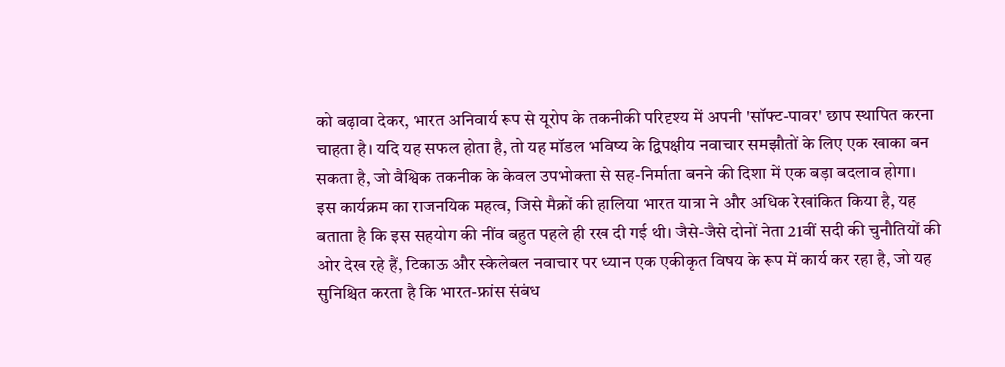को बढ़ावा देकर, भारत अनिवार्य रूप से यूरोप के तकनीकी परिदृश्य में अपनी 'सॉफ्ट-पावर' छाप स्थापित करना चाहता है। यदि यह सफल होता है, तो यह मॉडल भविष्य के द्विपक्षीय नवाचार समझौतों के लिए एक खाका बन सकता है, जो वैश्विक तकनीक के केवल उपभोक्ता से सह-निर्माता बनने की दिशा में एक बड़ा बदलाव होगा।
इस कार्यक्रम का राजनयिक महत्व, जिसे मैक्रों की हालिया भारत यात्रा ने और अधिक रेखांकित किया है, यह बताता है कि इस सहयोग की नींव बहुत पहले ही रख दी गई थी। जैसे-जैसे दोनों नेता 21वीं सदी की चुनौतियों की ओर देख रहे हैं, टिकाऊ और स्केलेबल नवाचार पर ध्यान एक एकीकृत विषय के रूप में कार्य कर रहा है, जो यह सुनिश्चित करता है कि भारत-फ्रांस संबंध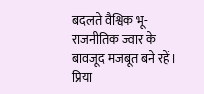बदलते वैश्विक भू-राजनीतिक ज्वार के बावजूद मजबूत बने रहें।
प्रिया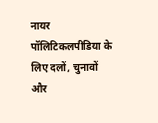नायर पॉलिटिकलपीडिया के लिए दलों, चुनावों और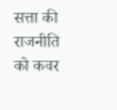सत्ता की राजनीति को कवर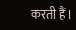करती हैं।